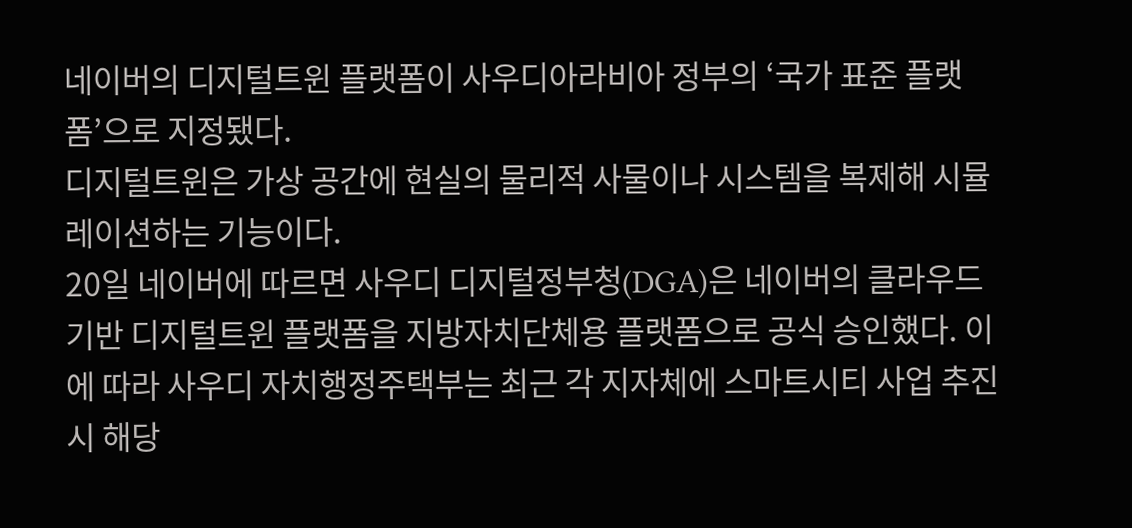네이버의 디지털트윈 플랫폼이 사우디아라비아 정부의 ‘국가 표준 플랫폼’으로 지정됐다.
디지털트윈은 가상 공간에 현실의 물리적 사물이나 시스템을 복제해 시뮬레이션하는 기능이다.
20일 네이버에 따르면 사우디 디지털정부청(DGA)은 네이버의 클라우드 기반 디지털트윈 플랫폼을 지방자치단체용 플랫폼으로 공식 승인했다. 이에 따라 사우디 자치행정주택부는 최근 각 지자체에 스마트시티 사업 추진 시 해당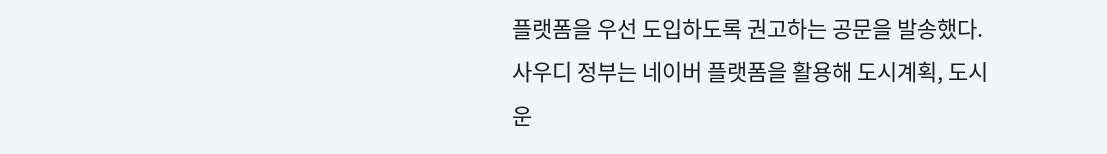플랫폼을 우선 도입하도록 권고하는 공문을 발송했다.
사우디 정부는 네이버 플랫폼을 활용해 도시계획, 도시 운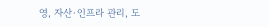영, 자산·인프라 관리, 도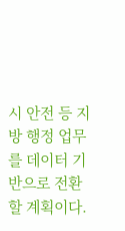시 안전 등 지방 행정 업무를 데이터 기반으로 전환할 계획이다.